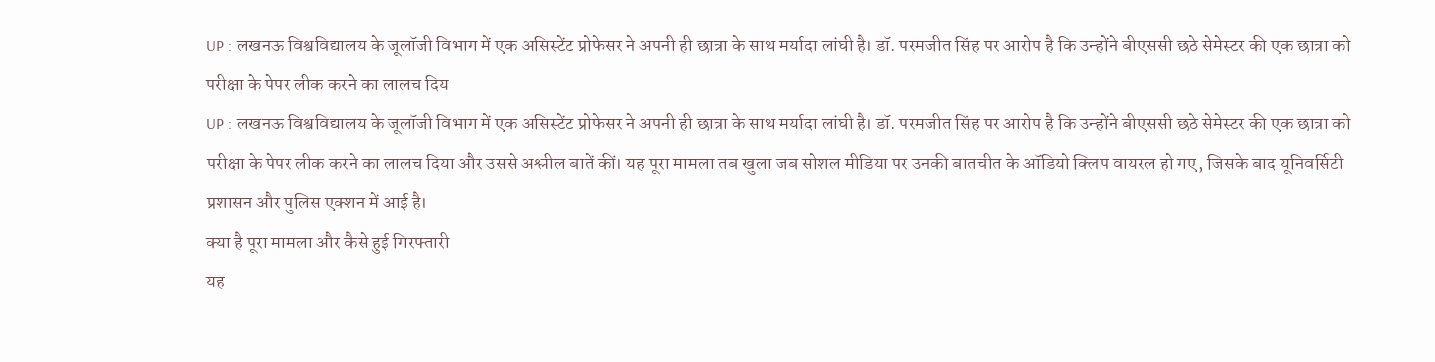UP : लखनऊ विश्वविद्यालय के जूलॉजी विभाग में एक असिस्टेंट प्रोफेसर ने अपनी ही छात्रा के साथ मर्यादा लांघी है। डॉ. परमजीत सिंह पर आरोप है कि उन्होंने बीएससी छठे सेमेस्टर की एक छात्रा को परीक्षा के पेपर लीक करने का लालच दिय
UP : लखनऊ विश्वविद्यालय के जूलॉजी विभाग में एक असिस्टेंट प्रोफेसर ने अपनी ही छात्रा के साथ मर्यादा लांघी है। डॉ. परमजीत सिंह पर आरोप है कि उन्होंने बीएससी छठे सेमेस्टर की एक छात्रा को परीक्षा के पेपर लीक करने का लालच दिया और उससे अश्लील बातें कीं। यह पूरा मामला तब खुला जब सोशल मीडिया पर उनकी बातचीत के ऑडियो क्लिप वायरल हो गए, जिसके बाद यूनिवर्सिटी प्रशासन और पुलिस एक्शन में आई है।
क्या है पूरा मामला और कैसे हुई गिरफ्तारी
यह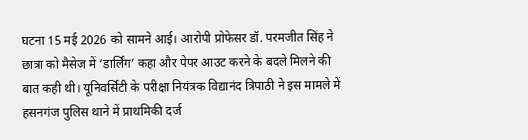घटना 15 मई 2026 को सामने आई। आरोपी प्रोफेसर डॉ. परमजीत सिंह ने छात्रा को मैसेज में ‘डार्लिंग’ कहा और पेपर आउट करने के बदले मिलने की बात कही थी। यूनिवर्सिटी के परीक्षा नियंत्रक विद्यानंद त्रिपाठी ने इस मामले में हसनगंज पुलिस थाने में प्राथमिकी दर्ज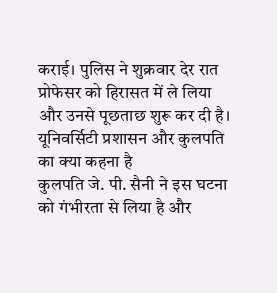कराई। पुलिस ने शुक्रवार देर रात प्रोफेसर को हिरासत में ले लिया और उनसे पूछताछ शुरू कर दी है।
यूनिवर्सिटी प्रशासन और कुलपति का क्या कहना है
कुलपति जे. पी. सैनी ने इस घटना को गंभीरता से लिया है और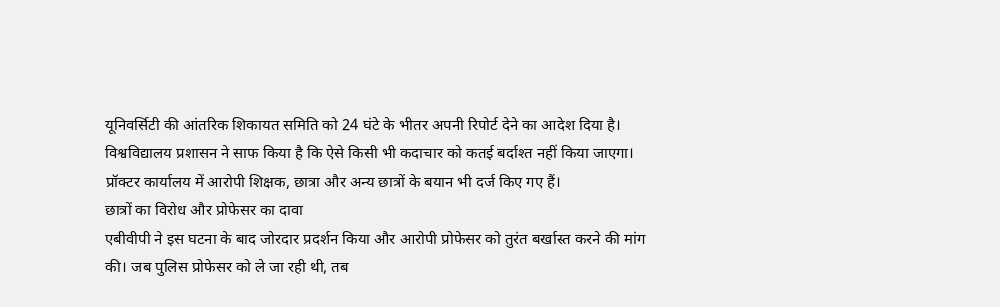यूनिवर्सिटी की आंतरिक शिकायत समिति को 24 घंटे के भीतर अपनी रिपोर्ट देने का आदेश दिया है। विश्वविद्यालय प्रशासन ने साफ किया है कि ऐसे किसी भी कदाचार को कतई बर्दाश्त नहीं किया जाएगा। प्रॉक्टर कार्यालय में आरोपी शिक्षक, छात्रा और अन्य छात्रों के बयान भी दर्ज किए गए हैं।
छात्रों का विरोध और प्रोफेसर का दावा
एबीवीपी ने इस घटना के बाद जोरदार प्रदर्शन किया और आरोपी प्रोफेसर को तुरंत बर्खास्त करने की मांग की। जब पुलिस प्रोफेसर को ले जा रही थी, तब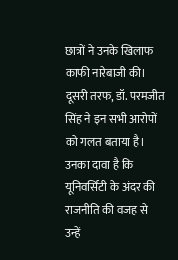छात्रों ने उनके खिलाफ काफी नारेबाजी की। दूसरी तरफ, डॉ. परमजीत सिंह ने इन सभी आरोपों को गलत बताया है। उनका दावा है कि यूनिवर्सिटी के अंदर की राजनीति की वजह से उन्हें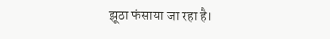झूठा फंसाया जा रहा है।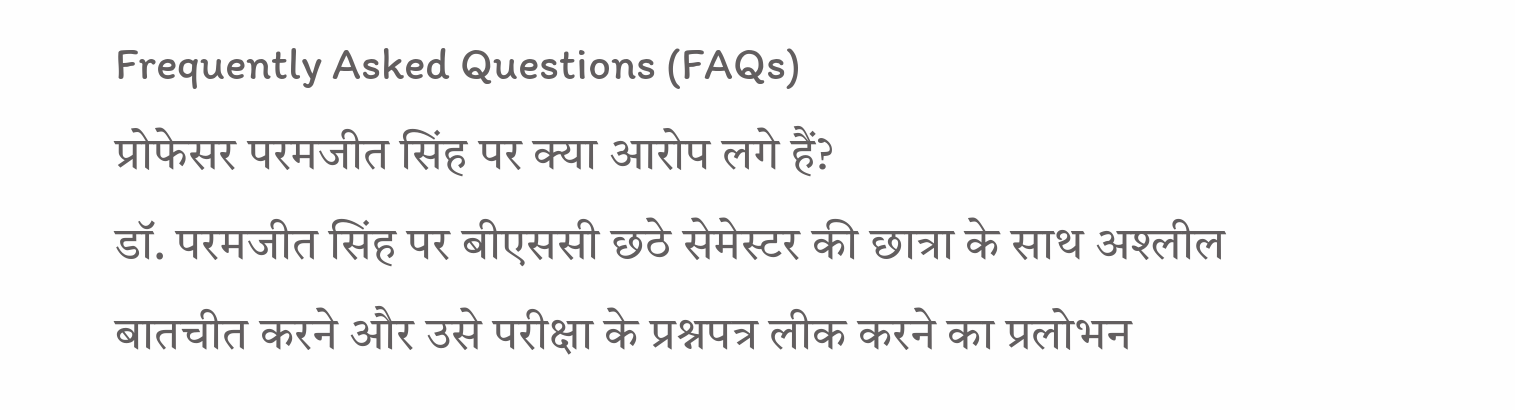Frequently Asked Questions (FAQs)
प्रोफेसर परमजीत सिंह पर क्या आरोप लगे हैं?
डॉ. परमजीत सिंह पर बीएससी छठे सेमेस्टर की छात्रा के साथ अश्लील बातचीत करने और उसे परीक्षा के प्रश्नपत्र लीक करने का प्रलोभन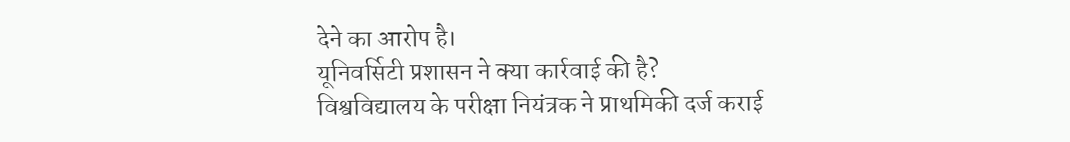देने का आरोप है।
यूनिवर्सिटी प्रशासन ने क्या कार्रवाई की है?
विश्वविद्यालय के परीक्षा नियंत्रक ने प्राथमिकी दर्ज कराई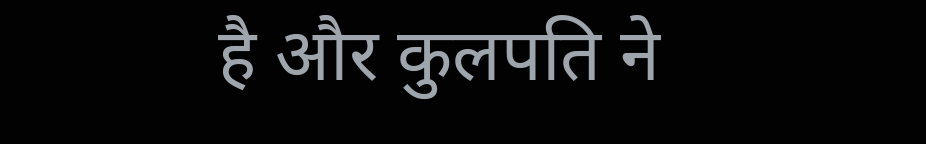है और कुलपति ने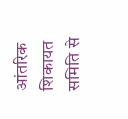आंतरिक शिकायत समिति से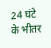24 घंटे के भीतर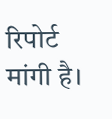रिपोर्ट मांगी है।